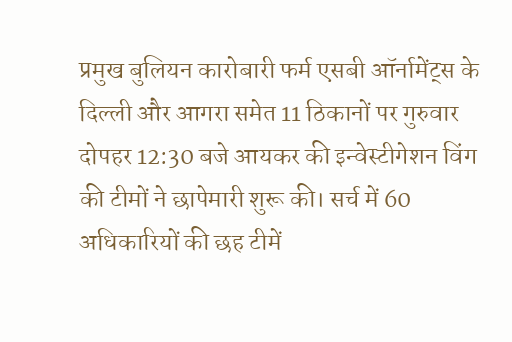प्रमुख बुलियन कारोबारी फर्म एसबी ऑर्नामेंट्स के दिल्ली और आगरा समेत 11 ठिकानों पर गुरुवार दोपहर 12:30 बजे आयकर की इन्वेस्टीगेशन विंग की टीमों ने छापेमारी शुरू की। सर्च में 60 अधिकारियों की छह टीमें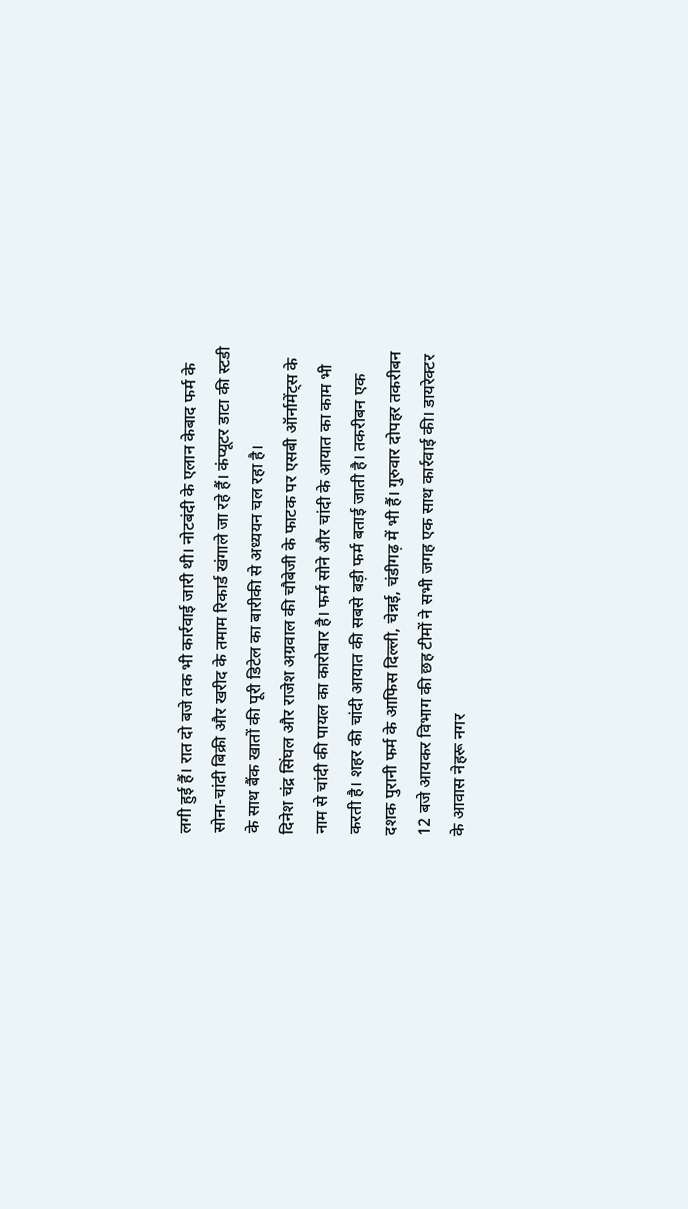लगी हुई हैं। रात दो बजे तक भी कार्रवाई जारी थी। नोटबंदी के एलान केबाद फर्म के सोना-चांदी बिक्री और खरीद के तमाम रिकार्ड खंगाले जा रहे हैं। कंप्यूटर डाटा की स्टडी के साथ बैंक खातों की पूरी डिटेल का बारीकी से अध्ययन चल रहा है।
दिनेश चंद्र सिंघल और राजेश अग्रवाल की चौबेजी के फाटक पर एसबी ऑर्नामेंट्स के नाम से चांदी की पायल का कारोबार है। फर्म सोने और चांदी के आयात का काम भी करती है। शहर की चांदी आयात की सबसे बड़ी फर्म बताई जाती है। तकरीबन एक दशक पुरानी फर्म के आफिस दिल्ली, चेन्नई, चंडीगढ़ में भी हैं। गुरुवार दोपहर तकरीबन 12 बजे आयकर विभाग की छह टीमों ने सभी जगह एक साथ कार्रवाई की। डायरेक्टर के आवास नेहरू नगर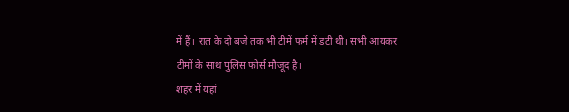में हैं। रात के दो बजे तक भी टीमें फर्म में डटी थी। सभी आयकर टीमों के साथ पुलिस फोर्स मौजूद है।
शहर में यहां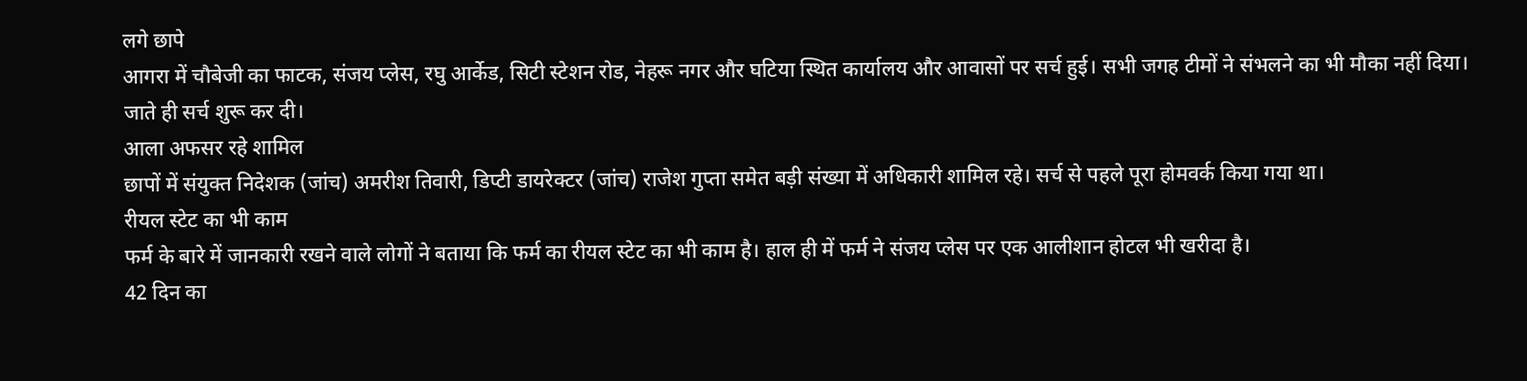लगे छापे
आगरा में चौबेजी का फाटक, संजय प्लेस, रघु आर्केड, सिटी स्टेशन रोड, नेहरू नगर और घटिया स्थित कार्यालय और आवासों पर सर्च हुई। सभी जगह टीमों ने संभलने का भी मौका नहीं दिया। जाते ही सर्च शुरू कर दी।
आला अफसर रहे शामिल
छापों में संयुक्त निदेशक (जांच) अमरीश तिवारी, डिप्टी डायरेक्टर (जांच) राजेश गुप्ता समेत बड़ी संख्या में अधिकारी शामिल रहे। सर्च से पहले पूरा होमवर्क किया गया था।
रीयल स्टेट का भी काम
फर्म के बारे में जानकारी रखने वाले लोगों ने बताया कि फर्म का रीयल स्टेट का भी काम है। हाल ही में फर्म ने संजय प्लेस पर एक आलीशान होटल भी खरीदा है।
42 दिन का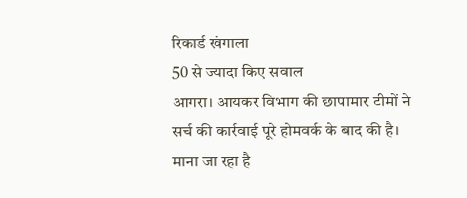रिकार्ड खंगाला
50 से ज्यादा किए सवाल
आगरा। आयकर विभाग की छापामार टीमों ने सर्च की कार्रवाई पूरे होमवर्क के बाद की है। माना जा रहा है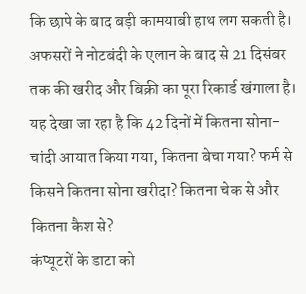कि छापे के बाद बड़ी कामयाबी हाथ लग सकती है। अफसरों ने नोटबंदी के एलान के बाद से 21 दिसंबर तक की खरीद और बिक्री का पूरा रिकार्ड खंगाला है। यह देखा जा रहा है कि 42 दिनों में कितना सोना-चांदी आयात किया गया, कितना बेचा गया? फर्म से किसने कितना सोना खरीदा? कितना चेक से और कितना कैश से?
कंप्यूटरों के डाटा को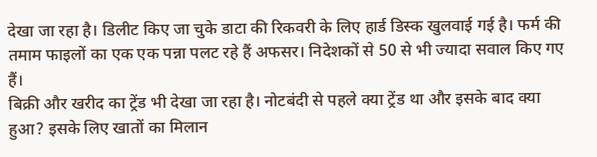देखा जा रहा है। डिलीट किए जा चुके डाटा की रिकवरी के लिए हार्ड डिस्क खुलवाई गई है। फर्म की तमाम फाइलों का एक एक पन्ना पलट रहे हैं अफसर। निदेशकों से 50 से भी ज्यादा सवाल किए गए हैं।
बिक्री और खरीद का ट्रेंड भी देखा जा रहा है। नोटबंदी से पहले क्या ट्रेंड था और इसके बाद क्या हुआ? इसके लिए खातों का मिलान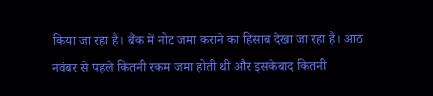किया जा रहा है। बैंक में नोट जमा कराने का हिसाब देखा जा रहा है। आठ नवंबर से पहले कितनी रकम जमा होती थी और इसकेबाद कितनी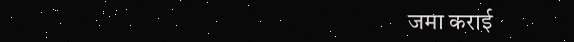जमा कराई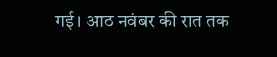गई। आठ नवंबर की रात तक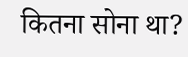कितना सोना था?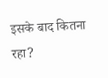इसके बाद कितना रहा?